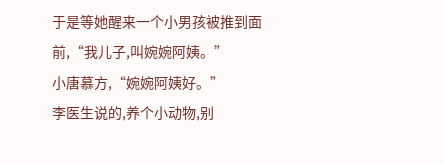于是等她醒来一个小男孩被推到面前,“我儿子,叫婉婉阿姨。”
小唐慕方,“婉婉阿姨好。”
李医生说的,养个小动物,别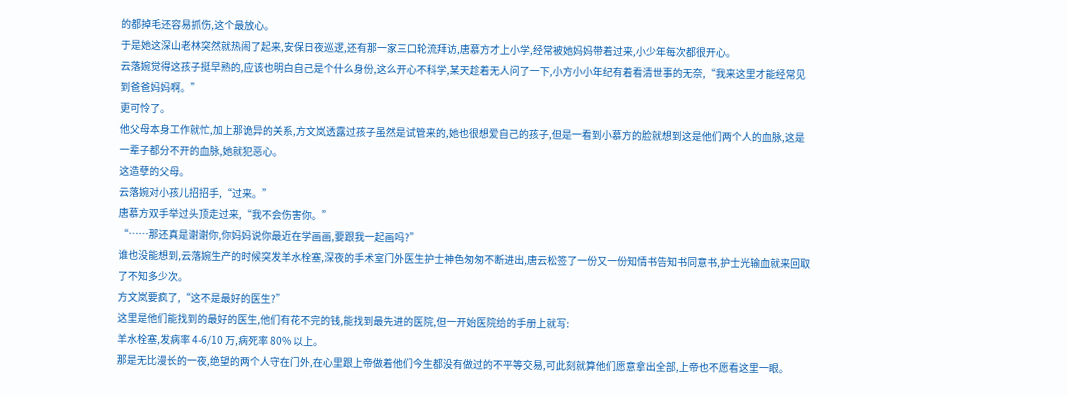的都掉毛还容易抓伤,这个最放心。
于是她这深山老林突然就热闹了起来,安保日夜巡逻,还有那一家三口轮流拜访,唐慕方才上小学,经常被她妈妈带着过来,小少年每次都很开心。
云落婉觉得这孩子挺早熟的,应该也明白自己是个什么身份,这么开心不科学,某天趁着无人问了一下,小方小小年纪有着看清世事的无奈,“我来这里才能经常见到爸爸妈妈啊。”
更可怜了。
他父母本身工作就忙,加上那诡异的关系,方文岚透露过孩子虽然是试管来的,她也很想爱自己的孩子,但是一看到小慕方的脸就想到这是他们两个人的血脉,这是一辈子都分不开的血脉,她就犯恶心。
这造孽的父母。
云落婉对小孩儿招招手,“过来。”
唐慕方双手举过头顶走过来,“我不会伤害你。”
“……那还真是谢谢你,你妈妈说你最近在学画画,要跟我一起画吗?”
谁也没能想到,云落婉生产的时候突发羊水栓塞,深夜的手术室门外医生护士神色匆匆不断进出,唐云松签了一份又一份知情书告知书同意书,护士光输血就来回取了不知多少次。
方文岚要疯了,“这不是最好的医生?”
这里是他们能找到的最好的医生,他们有花不完的钱,能找到最先进的医院,但一开始医院给的手册上就写:
羊水栓塞,发病率 4-6/10 万,病死率 80% 以上。
那是无比漫长的一夜,绝望的两个人守在门外,在心里跟上帝做着他们今生都没有做过的不平等交易,可此刻就算他们愿意拿出全部,上帝也不愿看这里一眼。